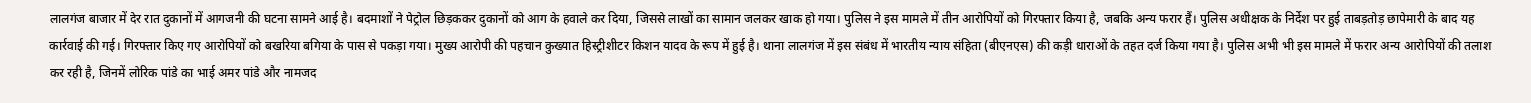लालगंज बाजार में देर रात दुकानों में आगजनी की घटना सामने आई है। बदमाशों ने पेट्रोल छिड़ककर दुकानों को आग के हवाले कर दिया, जिससे लाखों का सामान जलकर खाक हो गया। पुलिस ने इस मामले में तीन आरोपियों को गिरफ्तार किया है, जबकि अन्य फरार हैं। पुलिस अधीक्षक के निर्देश पर हुई ताबड़तोड़ छापेमारी के बाद यह कार्रवाई की गई। गिरफ्तार किए गए आरोपियों को बखरिया बगिया के पास से पकड़ा गया। मुख्य आरोपी की पहचान कुख्यात हिस्ट्रीशीटर किशन यादव के रूप में हुई है। थाना लालगंज में इस संबंध में भारतीय न्याय संहिता (बीएनएस) की कड़ी धाराओं के तहत दर्ज किया गया है। पुलिस अभी भी इस मामले में फरार अन्य आरोपियों की तलाश कर रही है, जिनमें लोरिक पांडे का भाई अमर पांडे और नामजद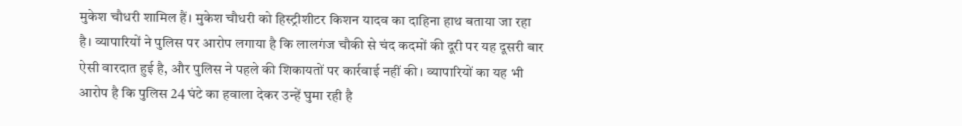मुकेश चौधरी शामिल हैं। मुकेश चौधरी को हिस्ट्रीशीटर किशन यादव का दाहिना हाथ बताया जा रहा है। व्यापारियों ने पुलिस पर आरोप लगाया है कि लालगंज चौकी से चंद कदमों की दूरी पर यह दूसरी बार ऐसी वारदात हुई है, और पुलिस ने पहले की शिकायतों पर कार्रवाई नहीं की। व्यापारियों का यह भी आरोप है कि पुलिस 24 घंटे का हवाला देकर उन्हें घुमा रही है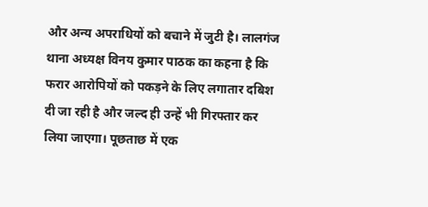और अन्य अपराधियों को बचाने में जुटी है। लालगंज थाना अध्यक्ष विनय कुमार पाठक का कहना है कि फरार आरोपियों को पकड़ने के लिए लगातार दबिश दी जा रही है और जल्द ही उन्हें भी गिरफ्तार कर लिया जाएगा। पूछताछ में एक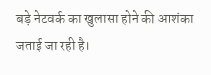बड़े नेटवर्क का खुलासा होने की आशंका जताई जा रही है।